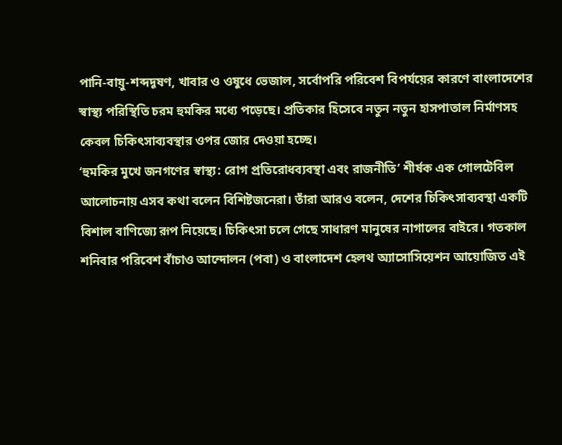পানি-বায়ু-শব্দদূষণ, খাবার ও ওষুধে ভেজাল, সর্বোপরি পরিবেশ বিপর্যয়ের কারণে বাংলাদেশের স্বাস্থ্য পরিস্থিতি চরম হুমকির মধ্যে পড়েছে। প্রতিকার হিসেবে নতুন নতুন হাসপাতাল নির্মাণসহ কেবল চিকিৎসাব্যবস্থার ওপর জোর দেওয়া হচ্ছে।
‘হুমকির মুখে জনগণের স্বাস্থ্য: রোগ প্রতিরোধব্যবস্থা এবং রাজনীতি’ শীর্ষক এক গোলটেবিল আলোচনায় এসব কথা বলেন বিশিষ্টজনেরা। তাঁরা আরও বলেন, দেশের চিকিৎসাব্যবস্থা একটি বিশাল বাণিজ্যে রূপ নিয়েছে। চিকিৎসা চলে গেছে সাধারণ মানুষের নাগালের বাইরে। গতকাল শনিবার পরিবেশ বাঁচাও আন্দোলন (পবা) ও বাংলাদেশ হেলথ অ্যাসোসিয়েশন আয়োজিত এই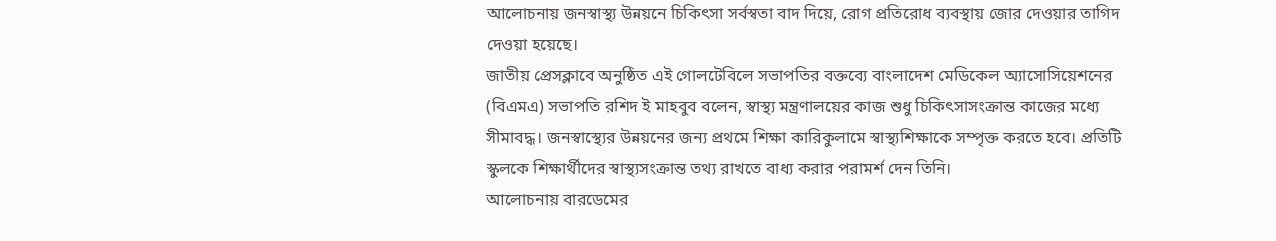আলোচনায় জনস্বাস্থ্য উন্নয়নে চিকিৎসা সর্বস্বতা বাদ দিয়ে, রোগ প্রতিরোধ ব্যবস্থায় জোর দেওয়ার তাগিদ দেওয়া হয়েছে।
জাতীয় প্রেসক্লাবে অনুষ্ঠিত এই গোলটেবিলে সভাপতির বক্তব্যে বাংলাদেশ মেডিকেল অ্যাসোসিয়েশনের (বিএমএ) সভাপতি রশিদ ই মাহবুব বলেন, স্বাস্থ্য মন্ত্রণালয়ের কাজ শুধু চিকিৎসাসংক্রান্ত কাজের মধ্যে সীমাবদ্ধ। জনস্বাস্থ্যের উন্নয়নের জন্য প্রথমে শিক্ষা কারিকুলামে স্বাস্থ্যশিক্ষাকে সম্পৃক্ত করতে হবে। প্রতিটি স্কুলকে শিক্ষার্থীদের স্বাস্থ্যসংক্রান্ত তথ্য রাখতে বাধ্য করার পরামর্শ দেন তিনি।
আলোচনায় বারডেমের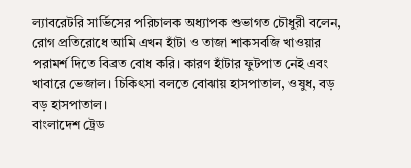ল্যাবরেটরি সার্ভিসের পরিচালক অধ্যাপক শুভাগত চৌধুরী বলেন, রোগ প্রতিরোধে আমি এখন হাঁটা ও তাজা শাকসবজি খাওয়ার পরামর্শ দিতে বিব্রত বোধ করি। কারণ হাঁটার ফুটপাত নেই এবং খাবারে ভেজাল। চিকিৎসা বলতে বোঝায় হাসপাতাল, ওষুধ, বড় বড় হাসপাতাল।
বাংলাদেশ ট্রেড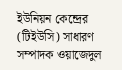ইউনিয়ন কেন্দ্রের (টিইউসি) সাধারণ সম্পাদক ওয়াজেদুল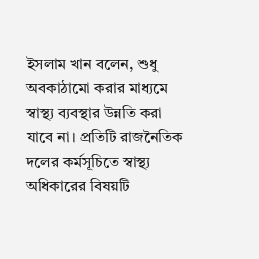ইসলাম খান বলেন, শুধু অবকাঠামো করার মাধ্যমে স্বাস্থ্য ব্যবস্থার উন্নতি করা যাবে না। প্রতিটি রাজনৈতিক দলের কর্মসূচিতে স্বাস্থ্য অধিকারের বিষয়টি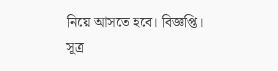নিয়ে আসতে হবে। বিজ্ঞপ্তি।
সূত্র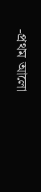-প্রথম আলো